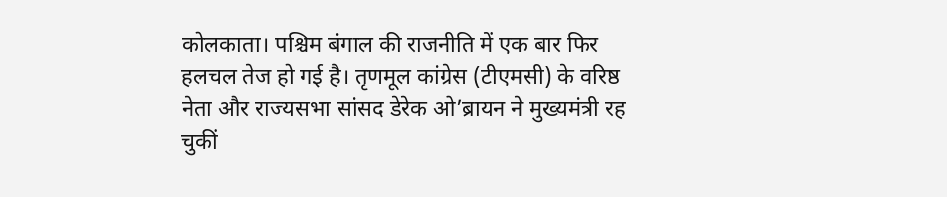कोलकाता। पश्चिम बंगाल की राजनीति में एक बार फिर हलचल तेज हो गई है। तृणमूल कांग्रेस (टीएमसी) के वरिष्ठ नेता और राज्यसभा सांसद डेरेक ओ’ब्रायन ने मुख्यमंत्री रह चुकीं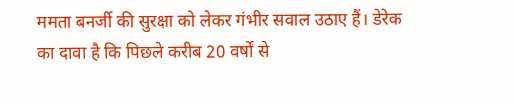ममता बनर्जी की सुरक्षा को लेकर गंभीर सवाल उठाए हैं। डेरेक का दावा है कि पिछले करीब 20 वर्षों से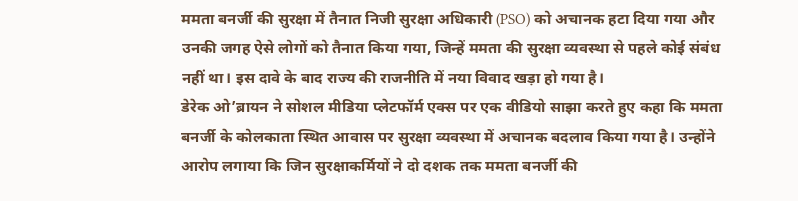ममता बनर्जी की सुरक्षा में तैनात निजी सुरक्षा अधिकारी (PSO) को अचानक हटा दिया गया और उनकी जगह ऐसे लोगों को तैनात किया गया, जिन्हें ममता की सुरक्षा व्यवस्था से पहले कोई संबंध नहीं था। इस दावे के बाद राज्य की राजनीति में नया विवाद खड़ा हो गया है।
डेरेक ओ’ब्रायन ने सोशल मीडिया प्लेटफॉर्म एक्स पर एक वीडियो साझा करते हुए कहा कि ममता बनर्जी के कोलकाता स्थित आवास पर सुरक्षा व्यवस्था में अचानक बदलाव किया गया है। उन्होंने आरोप लगाया कि जिन सुरक्षाकर्मियों ने दो दशक तक ममता बनर्जी की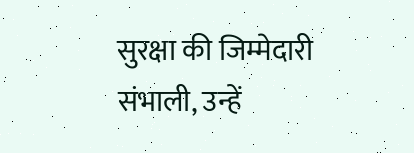सुरक्षा की जिम्मेदारी संभाली, उन्हें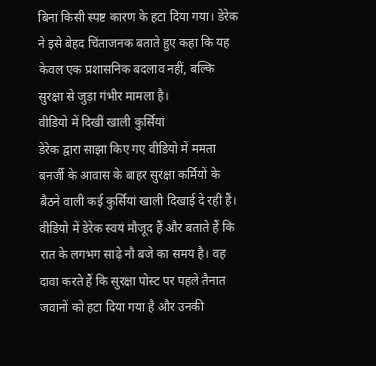बिना किसी स्पष्ट कारण के हटा दिया गया। डेरेक ने इसे बेहद चिंताजनक बताते हुए कहा कि यह केवल एक प्रशासनिक बदलाव नहीं, बल्कि सुरक्षा से जुड़ा गंभीर मामला है।
वीडियो में दिखीं खाली कुर्सियां
डेरेक द्वारा साझा किए गए वीडियो में ममता बनर्जी के आवास के बाहर सुरक्षा कर्मियों के बैठने वाली कई कुर्सियां खाली दिखाई दे रही हैं। वीडियो में डेरेक स्वयं मौजूद हैं और बताते हैं कि रात के लगभग साढ़े नौ बजे का समय है। वह दावा करते हैं कि सुरक्षा पोस्ट पर पहले तैनात जवानों को हटा दिया गया है और उनकी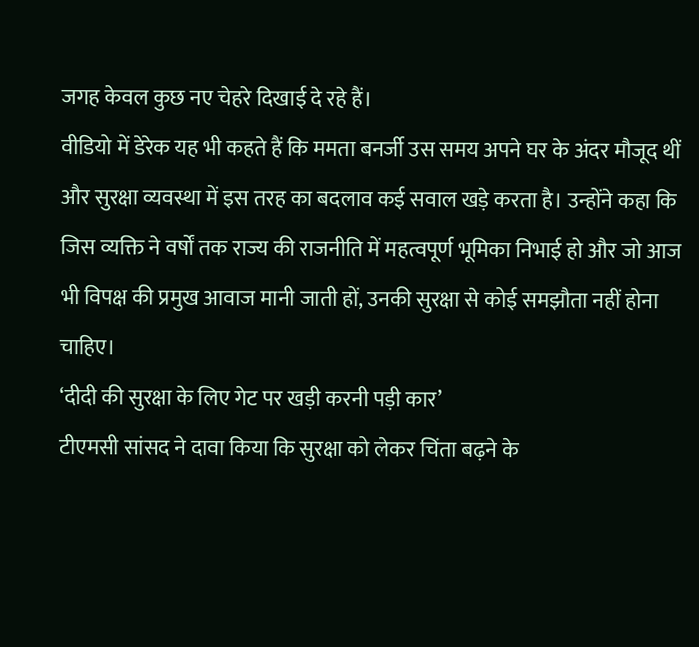जगह केवल कुछ नए चेहरे दिखाई दे रहे हैं।
वीडियो में डेरेक यह भी कहते हैं कि ममता बनर्जी उस समय अपने घर के अंदर मौजूद थीं और सुरक्षा व्यवस्था में इस तरह का बदलाव कई सवाल खड़े करता है। उन्होंने कहा कि जिस व्यक्ति ने वर्षों तक राज्य की राजनीति में महत्वपूर्ण भूमिका निभाई हो और जो आज भी विपक्ष की प्रमुख आवाज मानी जाती हों, उनकी सुरक्षा से कोई समझौता नहीं होना चाहिए।
‘दीदी की सुरक्षा के लिए गेट पर खड़ी करनी पड़ी कार’
टीएमसी सांसद ने दावा किया कि सुरक्षा को लेकर चिंता बढ़ने के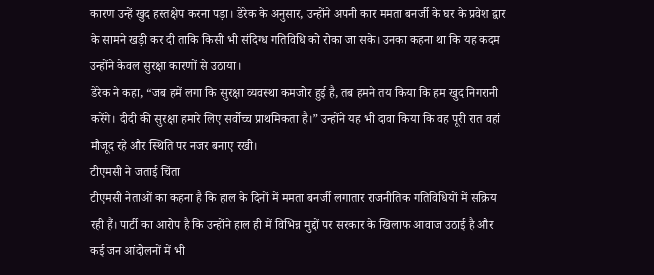कारण उन्हें खुद हस्तक्षेप करना पड़ा। डेरेक के अनुसार, उन्होंने अपनी कार ममता बनर्जी के घर के प्रवेश द्वार के सामने खड़ी कर दी ताकि किसी भी संदिग्ध गतिविधि को रोका जा सके। उनका कहना था कि यह कदम उन्होंने केवल सुरक्षा कारणों से उठाया।
डेरेक ने कहा, “जब हमें लगा कि सुरक्षा व्यवस्था कमजोर हुई है, तब हमने तय किया कि हम खुद निगरानी करेंगे। दीदी की सुरक्षा हमारे लिए सर्वोच्च प्राथमिकता है।” उन्होंने यह भी दावा किया कि वह पूरी रात वहां मौजूद रहे और स्थिति पर नजर बनाए रखी।
टीएमसी ने जताई चिंता
टीएमसी नेताओं का कहना है कि हाल के दिनों में ममता बनर्जी लगातार राजनीतिक गतिविधियों में सक्रिय रही हैं। पार्टी का आरोप है कि उन्होंने हाल ही में विभिन्न मुद्दों पर सरकार के खिलाफ आवाज उठाई है और कई जन आंदोलनों में भी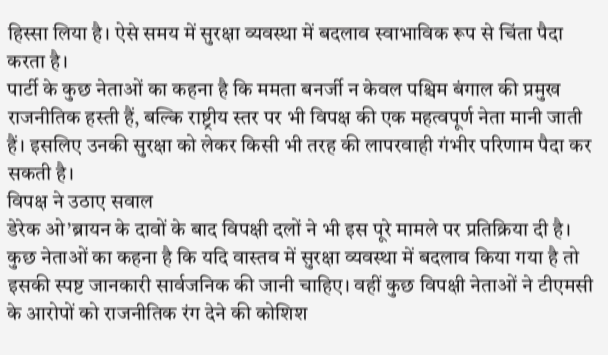हिस्सा लिया है। ऐसे समय में सुरक्षा व्यवस्था में बदलाव स्वाभाविक रूप से चिंता पैदा करता है।
पार्टी के कुछ नेताओं का कहना है कि ममता बनर्जी न केवल पश्चिम बंगाल की प्रमुख राजनीतिक हस्ती हैं, बल्कि राष्ट्रीय स्तर पर भी विपक्ष की एक महत्वपूर्ण नेता मानी जाती हैं। इसलिए उनकी सुरक्षा को लेकर किसी भी तरह की लापरवाही गंभीर परिणाम पैदा कर सकती है।
विपक्ष ने उठाए सवाल
डेरेक ओ’ब्रायन के दावों के बाद विपक्षी दलों ने भी इस पूरे मामले पर प्रतिक्रिया दी है। कुछ नेताओं का कहना है कि यदि वास्तव में सुरक्षा व्यवस्था में बदलाव किया गया है तो इसकी स्पष्ट जानकारी सार्वजनिक की जानी चाहिए। वहीं कुछ विपक्षी नेताओं ने टीएमसी के आरोपों को राजनीतिक रंग देने की कोशिश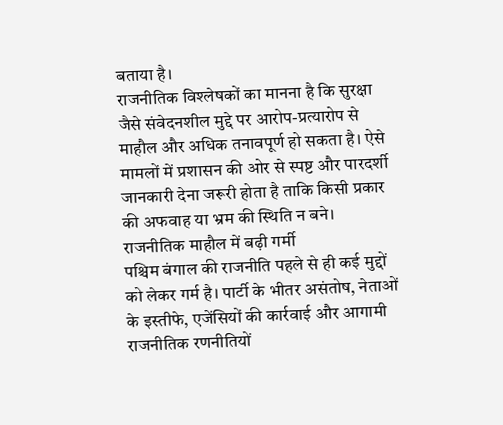बताया है।
राजनीतिक विश्लेषकों का मानना है कि सुरक्षा जैसे संवेदनशील मुद्दे पर आरोप-प्रत्यारोप से माहौल और अधिक तनावपूर्ण हो सकता है। ऐसे मामलों में प्रशासन की ओर से स्पष्ट और पारदर्शी जानकारी देना जरूरी होता है ताकि किसी प्रकार की अफवाह या भ्रम की स्थिति न बने।
राजनीतिक माहौल में बढ़ी गर्मी
पश्चिम बंगाल की राजनीति पहले से ही कई मुद्दों को लेकर गर्म है। पार्टी के भीतर असंतोष, नेताओं के इस्तीफे, एजेंसियों की कार्रवाई और आगामी राजनीतिक रणनीतियों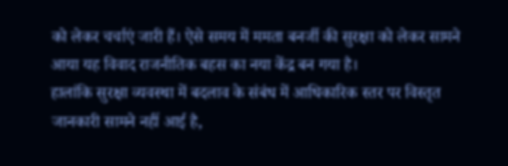को लेकर चर्चाएं जारी हैं। ऐसे समय में ममता बनर्जी की सुरक्षा को लेकर सामने आया यह विवाद राजनीतिक बहस का नया केंद्र बन गया है।
हालांकि सुरक्षा व्यवस्था में बदलाव के संबंध में आधिकारिक स्तर पर विस्तृत जानकारी सामने नहीं आई है,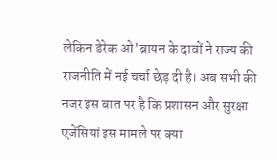लेकिन डेरेक ओ’ब्रायन के दावों ने राज्य की राजनीति में नई चर्चा छेड़ दी है। अब सभी की नजर इस बात पर है कि प्रशासन और सुरक्षा एजेंसियां इस मामले पर क्या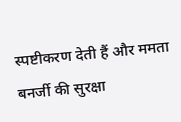स्पष्टीकरण देती हैं और ममता बनर्जी की सुरक्षा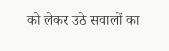को लेकर उठे सवालों का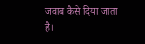जवाब कैसे दिया जाता है।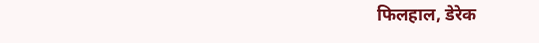फिलहाल, डेरेक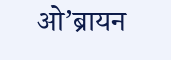ओ’ब्रायन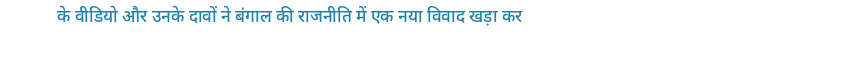के वीडियो और उनके दावों ने बंगाल की राजनीति में एक नया विवाद खड़ा कर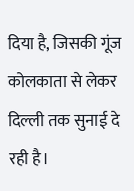दिया है, जिसकी गूंज कोलकाता से लेकर दिल्ली तक सुनाई दे रही है।